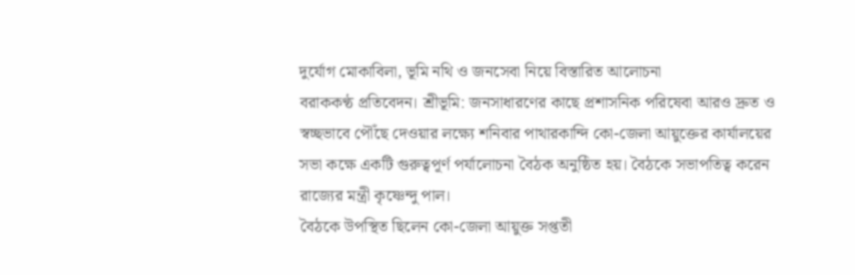দুর্যোগ মোকাবিলা, ভূমি নথি ও জনসেবা নিয়ে বিস্তারিত আলোচনা
বরাককণ্ঠ প্রতিবেদন। শ্রীভূমি: জনসাধারণের কাছে প্রশাসনিক পরিষেবা আরও দ্রুত ও স্বচ্ছভাবে পৌঁছে দেওয়ার লক্ষ্যে শনিবার পাথারকান্দি কো-জেলা আয়ুক্তের কার্যালয়ের সভা কক্ষে একটি গুরুত্বপূর্ণ পর্যালোচনা বৈঠক অনুষ্ঠিত হয়। বৈঠকে সভাপতিত্ব করেন রাজ্যের মন্ত্রী কৃষ্ণেন্দু পাল।
বৈঠকে উপস্থিত ছিলেন কো-জেলা আয়ুক্ত সপ্ততী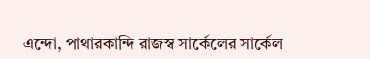এন্দো, পাথারকান্দি রাজস্ব সার্কেলের সার্কেল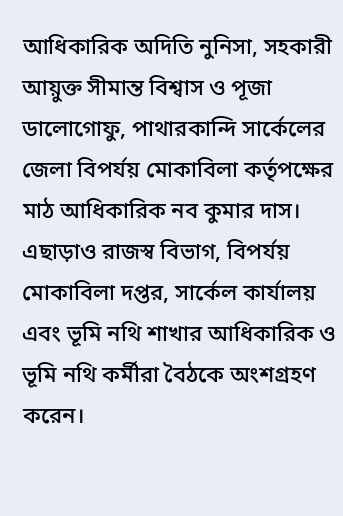আধিকারিক অদিতি নুনিসা, সহকারী আয়ুক্ত সীমান্ত বিশ্বাস ও পূজা ডালোগোফু, পাথারকান্দি সার্কেলের জেলা বিপর্যয় মোকাবিলা কর্তৃপক্ষের মাঠ আধিকারিক নব কুমার দাস। এছাড়াও রাজস্ব বিভাগ, বিপর্যয় মোকাবিলা দপ্তর, সার্কেল কার্যালয় এবং ভূমি নথি শাখার আধিকারিক ও ভূমি নথি কর্মীরা বৈঠকে অংশগ্রহণ করেন।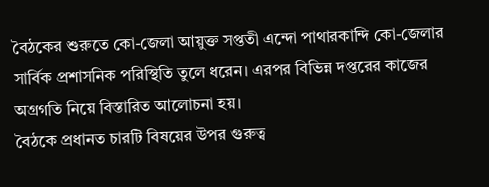বৈঠকের শুরুতে কো-জেলা আয়ুক্ত সপ্ততী এন্দো পাথারকান্দি কো-জেলার সার্বিক প্রশাসনিক পরিস্থিতি তুলে ধরেন। এরপর বিভিন্ন দপ্তরের কাজের অগ্রগতি নিয়ে বিস্তারিত আলোচনা হয়।
বৈঠকে প্রধানত চারটি বিষয়ের উপর গুরুত্ব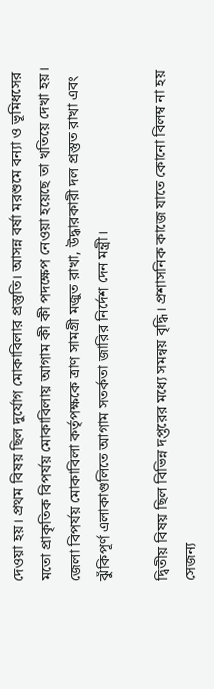দেওয়া হয়। প্রথম বিষয় ছিল দুর্যোগ মোকাবিলার প্রস্তুতি। আসন্ন বর্ষা মরশুমে বন্যা ও ভূমিধসের মতো প্রাকৃতিক বিপর্যয় মোকাবিলায় আগাম কী কী পদক্ষেপ নেওয়া হয়েছে তা খতিয়ে দেখা হয়। জেলা বিপর্যয় মোকাবিলা কর্তৃপক্ষকে ত্রাণ সামগ্রী মজুত রাখা, উদ্ধারকারী দল প্রস্তুত রাখা এবং ঝুঁকিপূর্ণ এলাকাগুলিতে আগাম সতর্কতা জারির নির্দেশ দেন মন্ত্রী।

দ্বিতীয় বিষয় ছিল বিভিন্ন দপ্তরের মধ্যে সমন্বয় বৃদ্ধি। প্রশাসনিক কাজে যাতে কোনো বিলম্ব না হয় সেজন্য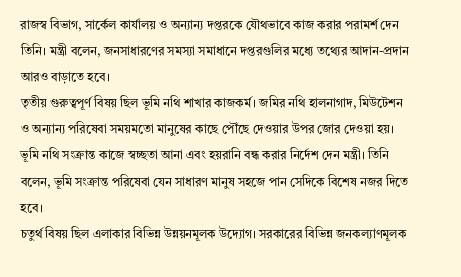রাজস্ব বিভাগ, সার্কেল কার্যালয় ও অন্যান্য দপ্তরকে যৌথভাবে কাজ করার পরামর্শ দেন তিনি। মন্ত্রী বলেন, জনসাধারণের সমস্যা সমাধানে দপ্তরগুলির মধ্যে তথ্যের আদান-প্রদান আরও বাড়াতে হবে।
তৃতীয় গুরুত্বপূর্ণ বিষয় ছিল ভূমি নথি শাখার কাজকর্ম। জমির নথি হালনাগাদ, মিউটেশন ও অন্যান্য পরিষেবা সময়মতো মানুষের কাছে পৌঁছে দেওয়ার উপর জোর দেওয়া হয়। ভূমি নথি সংক্রান্ত কাজে স্বচ্ছতা আনা এবং হয়রানি বন্ধ করার নির্দেশ দেন মন্ত্রী। তিনি বলেন, ভূমি সংক্রান্ত পরিষেবা যেন সাধারণ মানুষ সহজে পান সেদিকে বিশেষ নজর দিতে হবে।
চতুর্থ বিষয় ছিল এলাকার বিভিন্ন উন্নয়নমূলক উদ্যোগ। সরকারের বিভিন্ন জনকল্যাণমূলক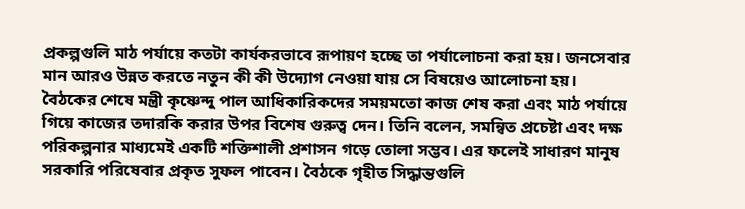প্রকল্পগুলি মাঠ পর্যায়ে কতটা কার্যকরভাবে রূপায়ণ হচ্ছে তা পর্যালোচনা করা হয়। জনসেবার মান আরও উন্নত করতে নতুন কী কী উদ্যোগ নেওয়া যায় সে বিষয়েও আলোচনা হয়।
বৈঠকের শেষে মন্ত্রী কৃষ্ণেন্দু পাল আধিকারিকদের সময়মতো কাজ শেষ করা এবং মাঠ পর্যায়ে গিয়ে কাজের তদারকি করার উপর বিশেষ গুরুত্ব দেন। তিনি বলেন, সমন্বিত প্রচেষ্টা এবং দক্ষ পরিকল্পনার মাধ্যমেই একটি শক্তিশালী প্রশাসন গড়ে তোলা সম্ভব। এর ফলেই সাধারণ মানুষ সরকারি পরিষেবার প্রকৃত সুফল পাবেন। বৈঠকে গৃহীত সিদ্ধান্তগুলি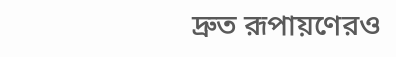দ্রুত রূপায়ণেরও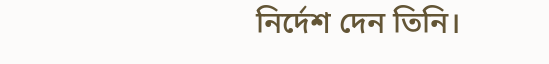নির্দেশ দেন তিনি।